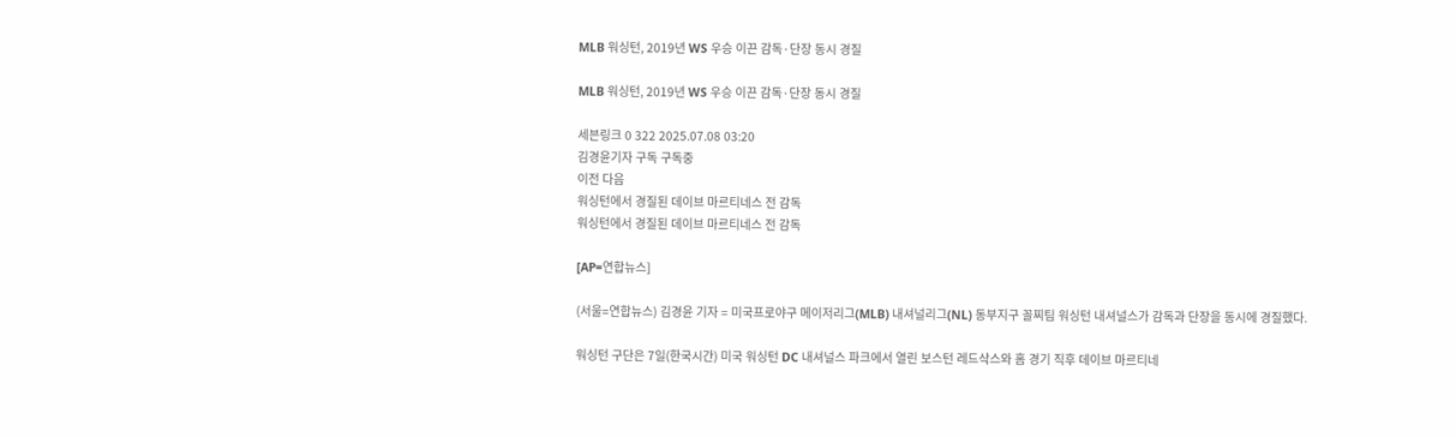MLB 워싱턴, 2019년 WS 우승 이끈 감독·단장 동시 경질

MLB 워싱턴, 2019년 WS 우승 이끈 감독·단장 동시 경질

세븐링크 0 322 2025.07.08 03:20
김경윤기자 구독 구독중
이전 다음
워싱턴에서 경질된 데이브 마르티네스 전 감독
워싱턴에서 경질된 데이브 마르티네스 전 감독

[AP=연합뉴스]

(서울=연합뉴스) 김경윤 기자 = 미국프로야구 메이저리그(MLB) 내셔널리그(NL) 동부지구 꼴찌팀 워싱턴 내셔널스가 감독과 단장을 동시에 경질했다.

워싱턴 구단은 7일(한국시간) 미국 워싱턴 DC 내셔널스 파크에서 열린 보스턴 레드삭스와 홈 경기 직후 데이브 마르티네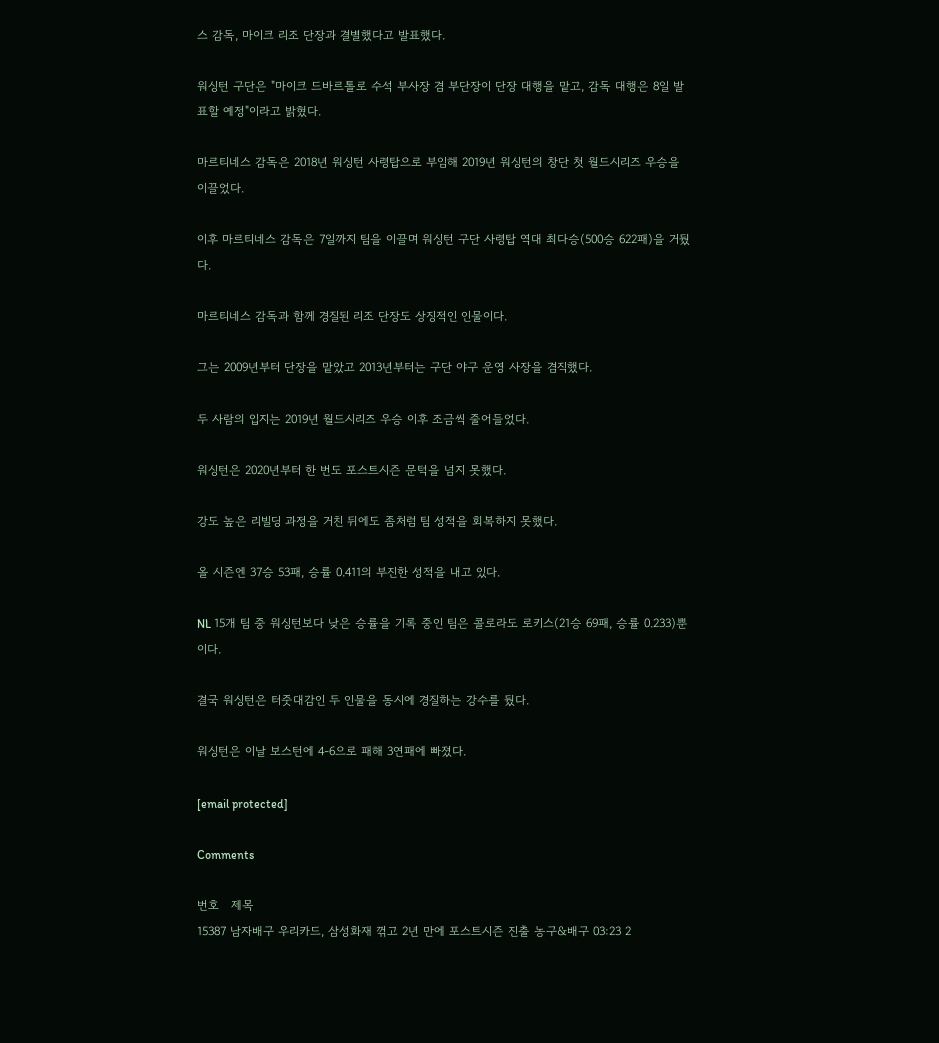스 감독, 마이크 리조 단장과 결별했다고 발표했다.

워싱턴 구단은 "마이크 드바르톨로 수석 부사장 겸 부단장이 단장 대행을 맡고, 감독 대행은 8일 발표할 예정"이라고 밝혔다.

마르티네스 감독은 2018년 워싱턴 사령탑으로 부임해 2019년 워싱턴의 창단 첫 월드시리즈 우승을 이끌었다.

이후 마르티네스 감독은 7일까지 팀을 이끌며 워싱턴 구단 사령탑 역대 최다승(500승 622패)을 거뒀다.

마르티네스 감독과 함께 경질된 리조 단장도 상징적인 인물이다.

그는 2009년부터 단장을 맡았고 2013년부터는 구단 야구 운영 사장을 겸직했다.

두 사람의 입지는 2019년 월드시리즈 우승 이후 조금씩 줄어들었다.

워싱턴은 2020년부터 한 번도 포스트시즌 문턱을 넘지 못했다.

강도 높은 리빌딩 과정을 거친 뒤에도 좀처럼 팀 성적을 회복하지 못했다.

올 시즌엔 37승 53패, 승률 0.411의 부진한 성적을 내고 있다.

NL 15개 팀 중 워싱턴보다 낮은 승률을 기록 중인 팀은 콜로라도 로키스(21승 69패, 승률 0.233)뿐이다.

결국 워싱턴은 터줏대감인 두 인물을 동시에 경질하는 강수를 뒀다.

워싱턴은 이날 보스턴에 4-6으로 패해 3연패에 빠졌다.

[email protected]

Comments

번호   제목
15387 남자배구 우리카드, 삼성화재 꺾고 2년 만에 포스트시즌 진출 농구&배구 03:23 2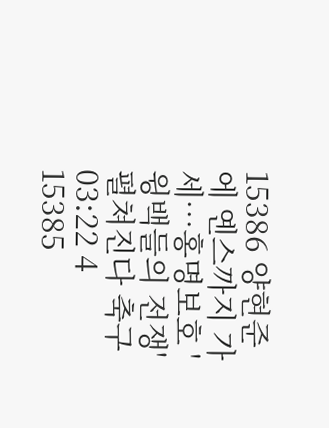15386 양현준에 옌스까지 가세…홍명보호 '윙백들의 전쟁' 펼쳐진다 축구 03:22 4
15385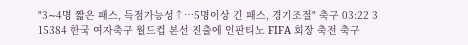"3∼4명 짧은 패스, 득점가능성↑…5명이상 긴 패스, 경기조절" 축구 03:22 3
15384 한국 여자축구 월드컵 본선 진출에 인판티노 FIFA 회장 축전 축구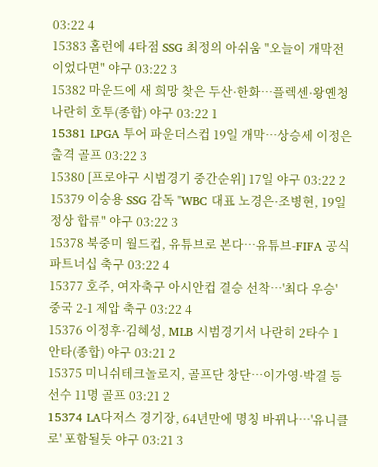03:22 4
15383 홈런에 4타점 SSG 최정의 아쉬움 "오늘이 개막전이었다면" 야구 03:22 3
15382 마운드에 새 희망 찾은 두산·한화…플렉센·왕옌청 나란히 호투(종합) 야구 03:22 1
15381 LPGA 투어 파운더스컵 19일 개막…상승세 이정은 출격 골프 03:22 3
15380 [프로야구 시범경기 중간순위] 17일 야구 03:22 2
15379 이숭용 SSG 감독 "WBC 대표 노경은·조병현, 19일 정상 합류" 야구 03:22 3
15378 북중미 월드컵, 유튜브로 본다…유튜브-FIFA 공식 파트너십 축구 03:22 4
15377 호주, 여자축구 아시안컵 결승 선착…'최다 우승' 중국 2-1 제압 축구 03:22 4
15376 이정후·김혜성, MLB 시범경기서 나란히 2타수 1안타(종합) 야구 03:21 2
15375 미니쉬테크놀로지, 골프단 창단…이가영·박결 등 선수 11명 골프 03:21 2
15374 LA다저스 경기장, 64년만에 명칭 바뀌나…'유니클로' 포함될듯 야구 03:21 3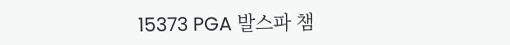15373 PGA 발스파 챔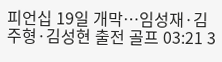피언십 19일 개막…임성재·김주형·김성현 출전 골프 03:21 3